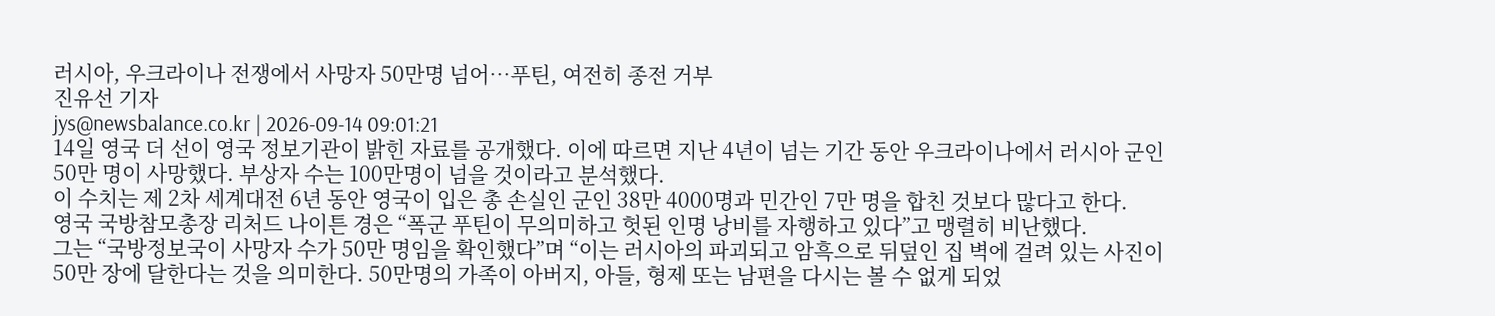러시아, 우크라이나 전쟁에서 사망자 50만명 넘어…푸틴, 여전히 종전 거부
진유선 기자
jys@newsbalance.co.kr | 2026-09-14 09:01:21
14일 영국 더 선이 영국 정보기관이 밝힌 자료를 공개했다. 이에 따르면 지난 4년이 넘는 기간 동안 우크라이나에서 러시아 군인 50만 명이 사망했다. 부상자 수는 100만명이 넘을 것이라고 분석했다.
이 수치는 제 2차 세계대전 6년 동안 영국이 입은 총 손실인 군인 38만 4000명과 민간인 7만 명을 합친 것보다 많다고 한다.
영국 국방참모총장 리처드 나이튼 경은 “폭군 푸틴이 무의미하고 헛된 인명 낭비를 자행하고 있다”고 맹렬히 비난했다.
그는 “국방정보국이 사망자 수가 50만 명임을 확인했다”며 “이는 러시아의 파괴되고 암흑으로 뒤덮인 집 벽에 걸려 있는 사진이 50만 장에 달한다는 것을 의미한다. 50만명의 가족이 아버지, 아들, 형제 또는 남편을 다시는 볼 수 없게 되었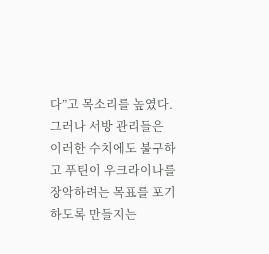다”고 목소리를 높였다.
그러나 서방 관리들은 이러한 수치에도 불구하고 푸틴이 우크라이나를 장악하려는 목표를 포기하도록 만들지는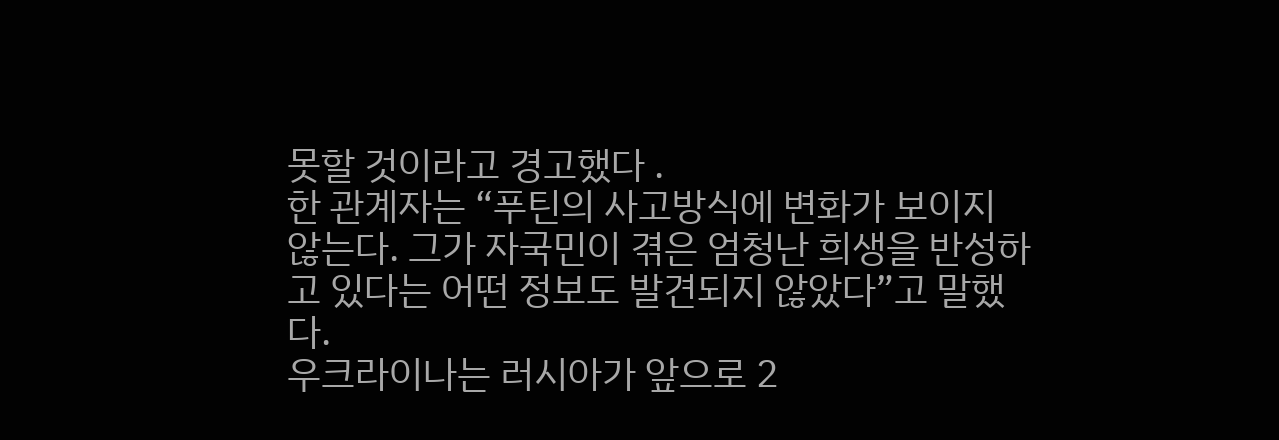못할 것이라고 경고했다 .
한 관계자는 “푸틴의 사고방식에 변화가 보이지 않는다. 그가 자국민이 겪은 엄청난 희생을 반성하고 있다는 어떤 정보도 발견되지 않았다”고 말했다.
우크라이나는 러시아가 앞으로 2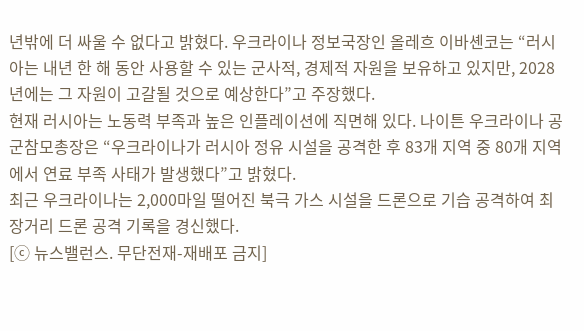년밖에 더 싸울 수 없다고 밝혔다. 우크라이나 정보국장인 올레흐 이바셴코는 “러시아는 내년 한 해 동안 사용할 수 있는 군사적, 경제적 자원을 보유하고 있지만, 2028년에는 그 자원이 고갈될 것으로 예상한다”고 주장했다.
현재 러시아는 노동력 부족과 높은 인플레이션에 직면해 있다. 나이튼 우크라이나 공군참모총장은 “우크라이나가 러시아 정유 시설을 공격한 후 83개 지역 중 80개 지역에서 연료 부족 사태가 발생했다”고 밝혔다.
최근 우크라이나는 2,000마일 떨어진 북극 가스 시설을 드론으로 기습 공격하여 최장거리 드론 공격 기록을 경신했다.
[ⓒ 뉴스밸런스. 무단전재-재배포 금지]